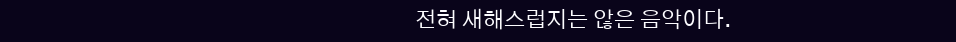전혀 새해스럽지는 않은 음악이다.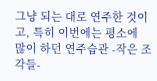그냥 되는 대로 연주한 것이고, 특히 이번에는 평소에
많이 하던 연주습관 -작은 조각들-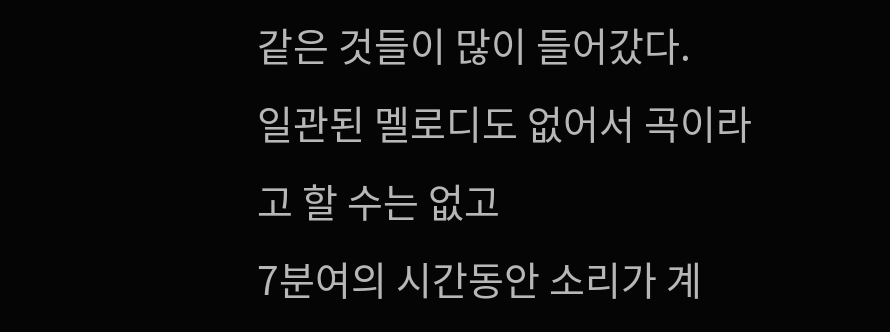같은 것들이 많이 들어갔다.
일관된 멜로디도 없어서 곡이라고 할 수는 없고
7분여의 시간동안 소리가 계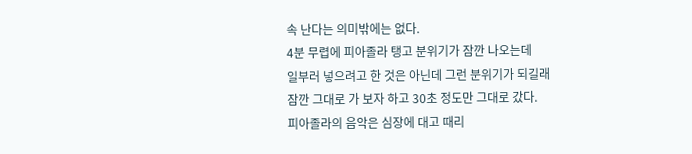속 난다는 의미밖에는 없다.
4분 무렵에 피아졸라 탱고 분위기가 잠깐 나오는데
일부러 넣으려고 한 것은 아닌데 그런 분위기가 되길래
잠깐 그대로 가 보자 하고 30초 정도만 그대로 갔다.
피아졸라의 음악은 심장에 대고 때리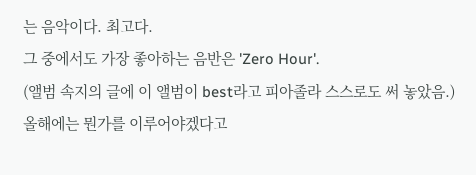는 음악이다. 최고다.
그 중에서도 가장 좋아하는 음반은 'Zero Hour'.
(앨범 속지의 글에 이 앨범이 best라고 피아졸라 스스로도 써 놓았음.)
올해에는 뭔가를 이루어야겠다고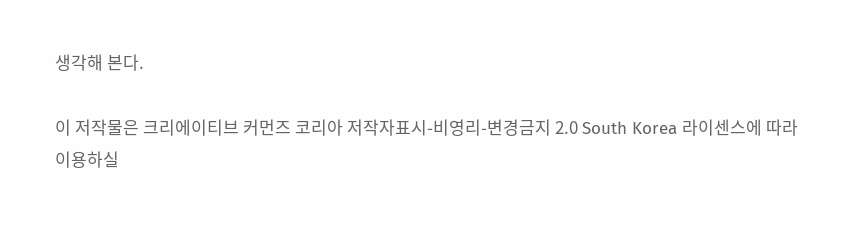생각해 본다.

이 저작물은 크리에이티브 커먼즈 코리아 저작자표시-비영리-변경금지 2.0 South Korea 라이센스에 따라 이용하실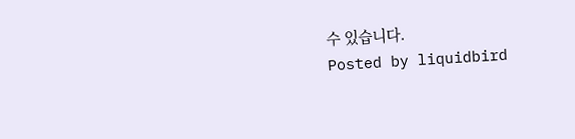수 있습니다.
Posted by liquidbird